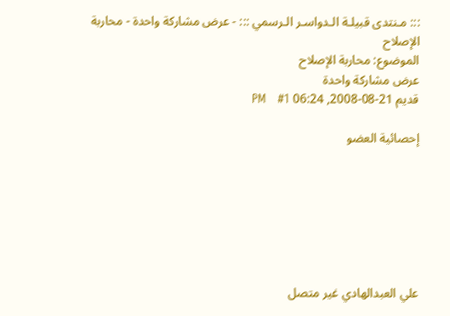::: مـنتدى قبيلـة الـدواسـر الـرسمي ::: - عرض مشاركة واحدة - محاربة الإصلاح
الموضوع: محاربة الإصلاح
عرض مشاركة واحدة
قديم 21-08-2008, 06:24 PM   #1

إحصائية العضو







علي العبدالهادي غير متصل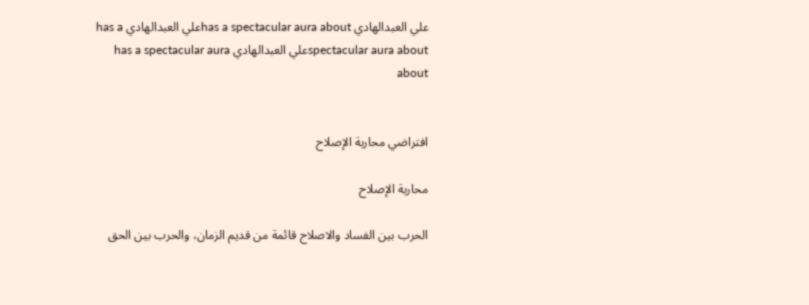علي العبدالهادي has a spectacular aura aboutعلي العبدالهادي has a spectacular aura aboutعلي العبدالهادي has a spectacular aura about


افتراضي محاربة الإصلاح

محاربة الإصلاح

الحرب بين الفساد والاصلاح قائمة من قديم الزمان، والحرب بين الحق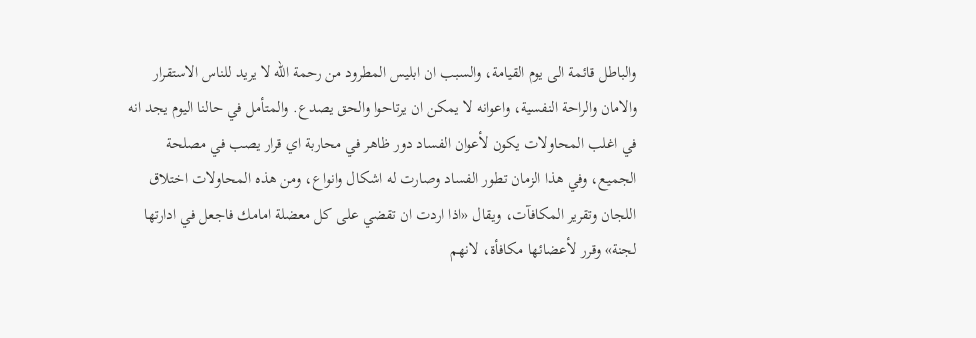والباطل قائمة الى يوم القيامة، والسبب ان ابليس المطرود من رحمة الله لا يريد للناس الاستقرار والامان والراحة النفسية، واعوانه لا يمكن ان يرتاحوا والحق يصدع. والمتأمل في حالنا اليوم يجد انه في اغلب المحاولات يكون لأعوان الفساد دور ظاهر في محاربة اي قرار يصب في مصلحة الجميع، وفي هذا الزمان تطور الفساد وصارت له اشكال وانواع، ومن هذه المحاولات اختلاق اللجان وتقرير المكافآت، ويقال «اذا اردت ان تقضي على كل معضلة امامك فاجعل في ادارتها لجنة» وقرر لأعضائها مكافأة، لانهم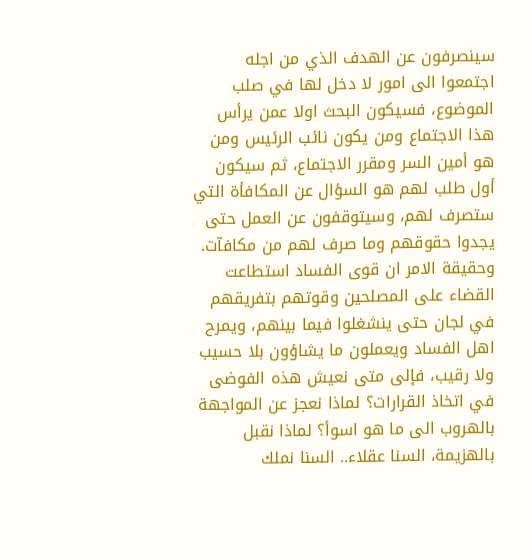سينصرفون عن الهدف الذي من اجله اجتمعوا الى امور لا دخل لها في صلب الموضوع، فسيكون البحث اولا عمن يرأس هذا الاجتماع ومن يكون نائب الرئيس ومن هو أمين السر ومقرر الاجتماع، ثم سيكون أول طلب لهم هو السؤال عن المكافأة التي ستصرف لهم، وسيتوقفون عن العمل حتى يجدوا حقوقهم وما صرف لهم من مكافآت. وحقيقة الامر ان قوى الفساد استطاعت القضاء على المصلحين وقوتهم بتفريقهم في لجان حتى ينشغلوا فيما بينهم، ويمرح اهل الفساد ويعملون ما يشاؤون بلا حسيب ولا رقيب، فإلى متى نعيش هذه الفوضى في اتخاذ القرارات؟ لماذا نعجز عن المواجهة بالهروب الى ما هو اسوأ؟ لماذا نقبل بالهزيمة، السنا عقلاء.. السنا نملك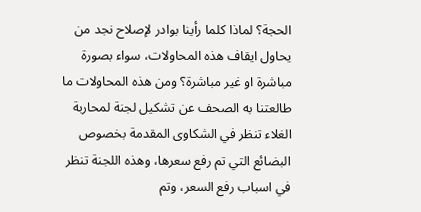الحجة؟ لماذا كلما رأينا بوادر لإصلاح نجد من يحاول ايقاف هذه المحاولات، سواء بصورة مباشرة او غير مباشرة؟ ومن هذه المحاولات ما طالعتنا به الصحف عن تشكيل لجنة لمحاربة الغلاء تنظر في الشكاوى المقدمة بخصوص البضائع التي تم رفع سعرها، وهذه اللجنة تنظر في اسباب رفع السعر، وتم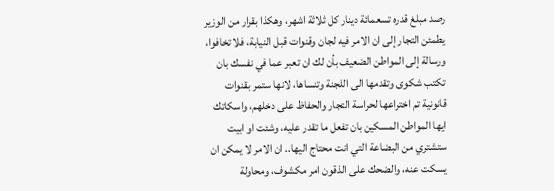رصد مبلغ قدره تسعمائة دينار كل ثلاثة اشهر، وهكذا بقرار من الوزير يطمئن التجار إلى ان الامر فيه لجان وقنوات قبل النيابة، فلا تخافوا، ورسالة إلى المواطن الضعيف بأن لك ان تعبر عما في نفسك بان تكتب شكوى وتقدمها الى اللجنة وتنساها، لانها ستمر بقنوات قانونية تم اختراعها لحراسة التجار والحفاظ على دخلهم، واسكاتك ايها المواطن المسكين بان تفعل ما تقدر عليه، وشئت او ابيت ستشتري من البضاعة التي انت محتاج اليها.. ان الامر لا يمكن ان يسكت عنه، والضحك على الذقون امر مكشوف، ومحاولة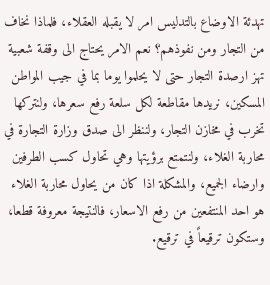تهدئة الاوضاع بالتدليس امر لا يقبله العقلاء، فلماذا نخاف من التجار ومن نفوذهم؟ نعم الامر يحتاج الى وقفة شعبية تهز ارصدة التجار حتى لا يحلموا يوما بما في جيب المواطن المسكين، نريدها مقاطعة لكل سلعة رفع سعرها، ولنتركها تخرب في مخازن التجار، ولننظر الى صدق وزارة التجارة في محاربة الغلاء، ولنتمتع برؤيتها وهي تحاول كسب الطرفين وارضاء الجميع، والمشكلة اذا كان من يحاول محاربة الغلاء هو احد المنتفعين من رفع الاسعار، فالنتيجة معروفة قطعا، وستكون ترقيعاً في ترقيع.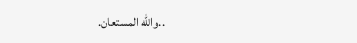..والله المستعان.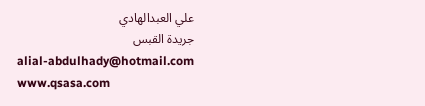علي العبدالهادي
جريدة القبس
alial-abdulhady@hotmail.com
www.qsasa.com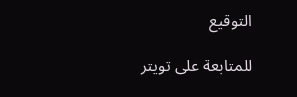التوقيع

للمتابعة على تويتر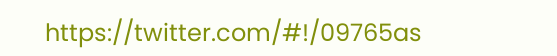https://twitter.com/#!/09765as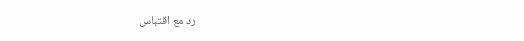رد مع اقتباس